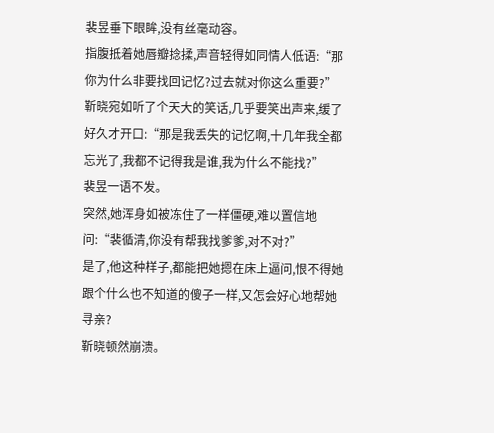裴昱垂下眼眸,没有丝毫动容。
指腹抵着她唇瓣捻揉,声音轻得如同情人低语:“那你为什么非要找回记忆?过去就对你这么重要?”
靳晓宛如听了个天大的笑话,几乎要笑出声来,缓了好久才开口:“那是我丢失的记忆啊,十几年我全都忘光了,我都不记得我是谁,我为什么不能找?”
裴昱一语不发。
突然,她浑身如被冻住了一样僵硬,难以置信地问:“裴循清,你没有帮我找爹爹,对不对?”
是了,他这种样子,都能把她摁在床上逼问,恨不得她跟个什么也不知道的傻子一样,又怎会好心地帮她寻亲?
靳晓顿然崩溃。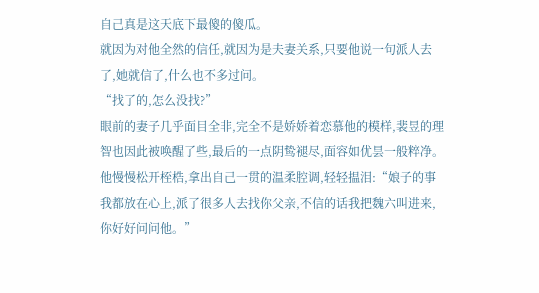自己真是这天底下最傻的傻瓜。
就因为对他全然的信任,就因为是夫妻关系,只要他说一句派人去了,她就信了,什么也不多过问。
“找了的,怎么没找?”
眼前的妻子几乎面目全非,完全不是娇娇着恋慕他的模样,裴昱的理智也因此被唤醒了些,最后的一点阴鸷褪尽,面容如优昙一般粹净。
他慢慢松开桎梏,拿出自己一贯的温柔腔调,轻轻揾泪:“娘子的事我都放在心上,派了很多人去找你父亲,不信的话我把魏六叫进来,你好好问问他。”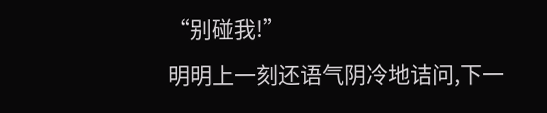“别碰我!”
明明上一刻还语气阴冷地诘问,下一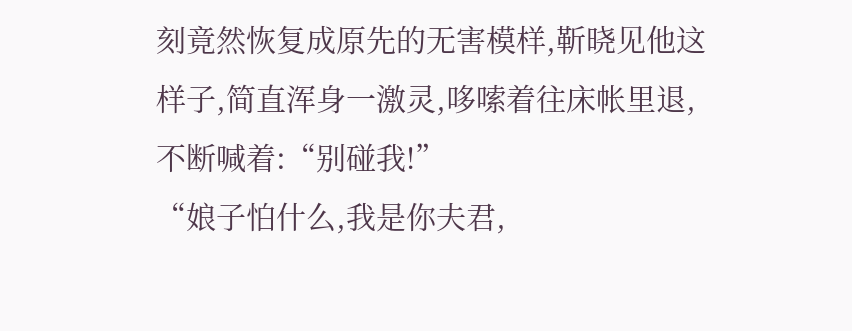刻竟然恢复成原先的无害模样,靳晓见他这样子,简直浑身一激灵,哆嗦着往床帐里退,不断喊着:“别碰我!”
“娘子怕什么,我是你夫君,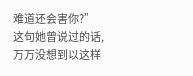难道还会害你?”
这句她曾说过的话,万万没想到以这样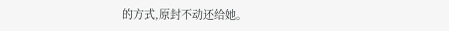的方式,原封不动还给她。